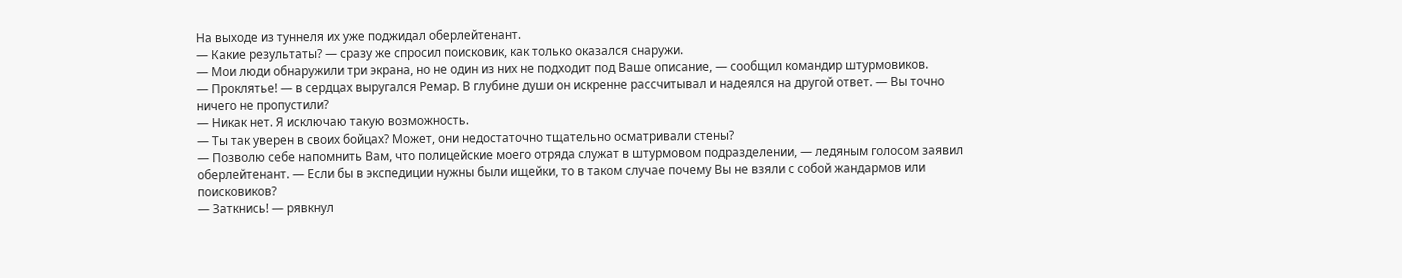На выходе из туннеля их уже поджидал оберлейтенант.
— Какие результаты? — сразу же спросил поисковик, как только оказался снаружи.
— Мои люди обнаружили три экрана, но не один из них не подходит под Ваше описание, — сообщил командир штурмовиков.
— Проклятье! — в сердцах выругался Ремар. В глубине души он искренне рассчитывал и надеялся на другой ответ. — Вы точно ничего не пропустили?
— Никак нет. Я исключаю такую возможность.
— Ты так уверен в своих бойцах? Может, они недостаточно тщательно осматривали стены?
— Позволю себе напомнить Вам, что полицейские моего отряда служат в штурмовом подразделении, — ледяным голосом заявил оберлейтенант. — Если бы в экспедиции нужны были ищейки, то в таком случае почему Вы не взяли с собой жандармов или поисковиков?
— Заткнись! — рявкнул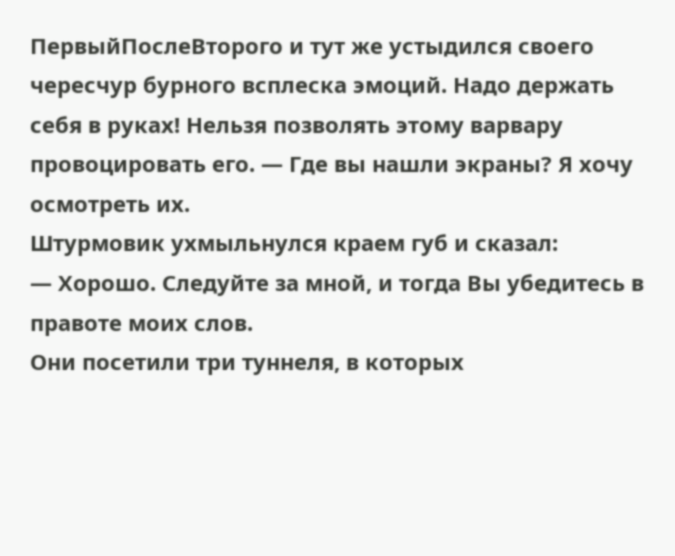ПервыйПослеВторого и тут же устыдился своего чересчур бурного всплеска эмоций. Надо держать себя в руках! Нельзя позволять этому варвару провоцировать его. — Где вы нашли экраны? Я хочу осмотреть их.
Штурмовик ухмыльнулся краем губ и сказал:
— Хорошо. Следуйте за мной, и тогда Вы убедитесь в правоте моих слов.
Они посетили три туннеля, в которых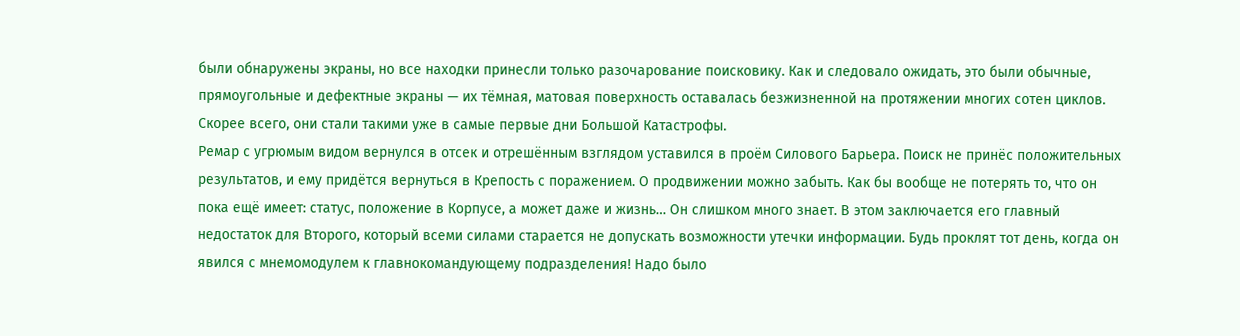были обнаружены экраны, но все находки принесли только разочарование поисковику. Как и следовало ожидать, это были обычные, прямоугольные и дефектные экраны — их тёмная, матовая поверхность оставалась безжизненной на протяжении многих сотен циклов. Скорее всего, они стали такими уже в самые первые дни Большой Катастрофы.
Ремар с угрюмым видом вернулся в отсек и отрешённым взглядом уставился в проём Силового Барьера. Поиск не принёс положительных результатов, и ему придётся вернуться в Крепость с поражением. О продвижении можно забыть. Как бы вообще не потерять то, что он пока ещё имеет: статус, положение в Корпусе, а может даже и жизнь… Он слишком много знает. В этом заключается его главный недостаток для Второго, который всеми силами старается не допускать возможности утечки информации. Будь проклят тот день, когда он явился с мнемомодулем к главнокомандующему подразделения! Надо было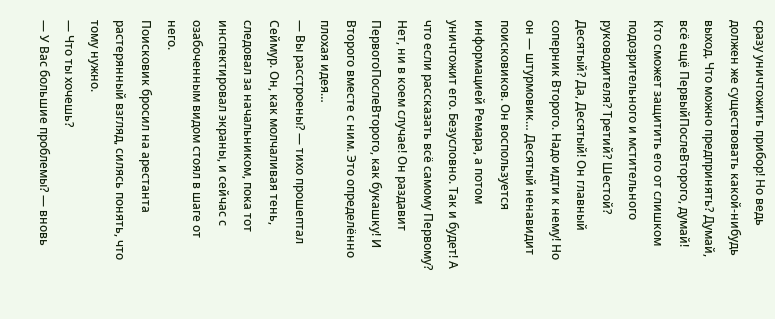сразу уничтожить прибор! Но ведь должен же существовать какой-нибудь выход. Что можно предпринять? Думай, всё ещё ПервыйПослеВторого, думай! Кто сможет защитить его от слишком подозрительного и мстительного руководителя? Третий? Шестой? Десятый? Да, Десятый! Он главный соперник Второго. Надо идти к нему! Но он — штурмовик… Десятый ненавидит поисковиков. Он воспользуется информацией Ремара, а потом уничтожит его. Безусловно. Так и будет! А что если рассказать всё самому Первому? Нет, ни в коем случае! Он раздавит ПервогоПослеВторого, как букашку! И Второго вместе с ним. Это определённо плохая идея…
— Вы расстроены? — тихо прошептал Сеймур. Он, как молчаливая тень, следовал за начальником, пока тот инспектировал экраны, и сейчас с озабоченным видом стоял в шаге от него.
Поисковик бросил на арестанта растерянный взгляд, силясь понять, что тому нужно.
— Что ты хочешь?
— У Вас большие проблемы? — вновь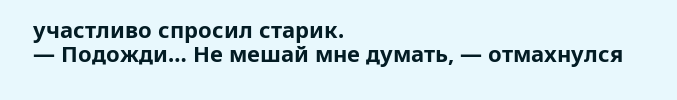участливо спросил старик.
— Подожди… Не мешай мне думать, — отмахнулся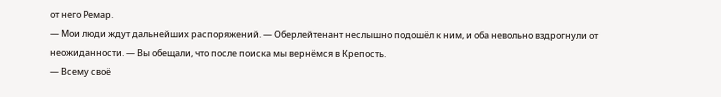от него Ремар.
— Мои люди ждут дальнейших распоряжений. — Оберлейтенант неслышно подошёл к ним, и оба невольно вздрогнули от неожиданности. — Вы обещали, что после поиска мы вернёмся в Крепость.
— Всему своё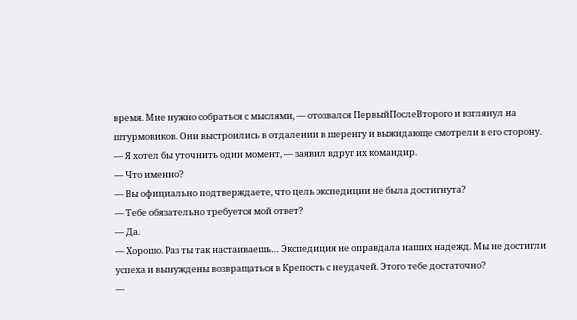время. Мне нужно собраться с мыслями, — отозвался ПервыйПослеВторого и взглянул на штурмовиков. Они выстроились в отдалении в шеренгу и выжидающе смотрели в его сторону.
— Я хотел бы уточнить один момент, — заявил вдруг их командир.
— Что именно?
— Вы официально подтверждаете, что цель экспедиции не была достигнута?
— Тебе обязательно требуется мой ответ?
— Да.
— Хорошо. Раз ты так настаиваешь… Экспедиция не оправдала наших надежд. Мы не достигли успеха и вынуждены возвращаться в Крепость с неудачей. Этого тебе достаточно?
—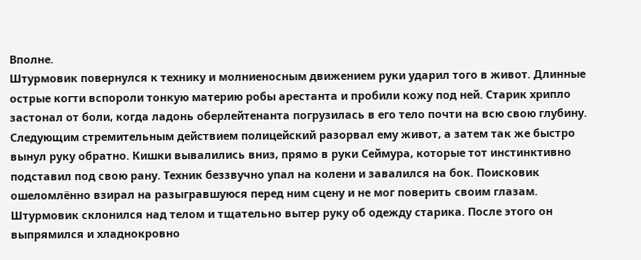Вполне.
Штурмовик повернулся к технику и молниеносным движением руки ударил того в живот. Длинные острые когти вспороли тонкую материю робы арестанта и пробили кожу под ней. Старик хрипло застонал от боли, когда ладонь оберлейтенанта погрузилась в его тело почти на всю свою глубину. Следующим стремительным действием полицейский разорвал ему живот, а затем так же быстро вынул руку обратно. Кишки вывалились вниз, прямо в руки Сеймура, которые тот инстинктивно подставил под свою рану. Техник беззвучно упал на колени и завалился на бок. Поисковик ошеломлённо взирал на разыгравшуюся перед ним сцену и не мог поверить своим глазам. Штурмовик склонился над телом и тщательно вытер руку об одежду старика. После этого он выпрямился и хладнокровно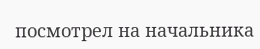посмотрел на начальника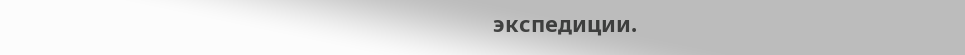экспедиции.